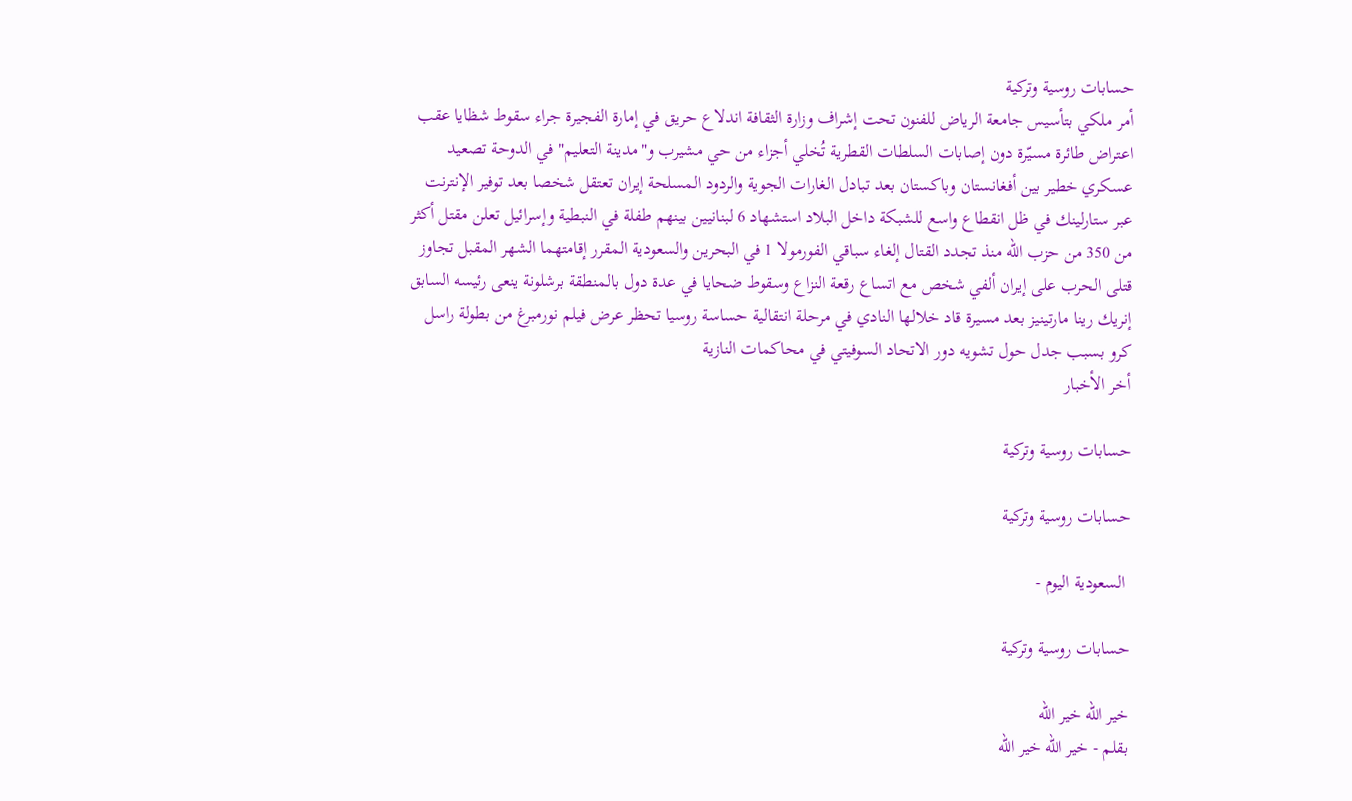حسابات روسية وتركية
أمر ملكي بتأسيس جامعة الرياض للفنون تحت إشراف وزارة الثقافة اندلاع حريق في إمارة الفجيرة جراء سقوط شظايا عقب اعتراض طائرة مسيّرة دون إصابات السلطات القطرية تُخلي أجزاء من حي مشيرب و"مدينة التعليم" في الدوحة تصعيد عسكري خطير بين أفغانستان وباكستان بعد تبادل الغارات الجوية والردود المسلحة إيران تعتقل شخصا بعد توفير الإنترنت عبر ستارلينك في ظل انقطاع واسع للشبكة داخل البلاد استشهاد 6 لبنانيين بينهم طفلة في النبطية وإسرائيل تعلن مقتل أكثر من 350 من حزب الله منذ تجدد القتال إلغاء سباقي الفورمولا 1 في البحرين والسعودية المقرر إقامتهما الشهر المقبل تجاوز قتلى الحرب على إيران ألفي شخص مع اتساع رقعة النزاع وسقوط ضحايا في عدة دول بالمنطقة برشلونة ينعى رئيسه السابق إنريك رينا مارتينيز بعد مسيرة قاد خلالها النادي في مرحلة انتقالية حساسة روسيا تحظر عرض فيلم نورمبرغ من بطولة راسل كرو بسبب جدل حول تشويه دور الاتحاد السوفيتي في محاكمات النازية
أخر الأخبار

حسابات روسية وتركية

حسابات روسية وتركية

 السعودية اليوم -

حسابات روسية وتركية

خير الله خير الله
بقلم - خير الله خير الله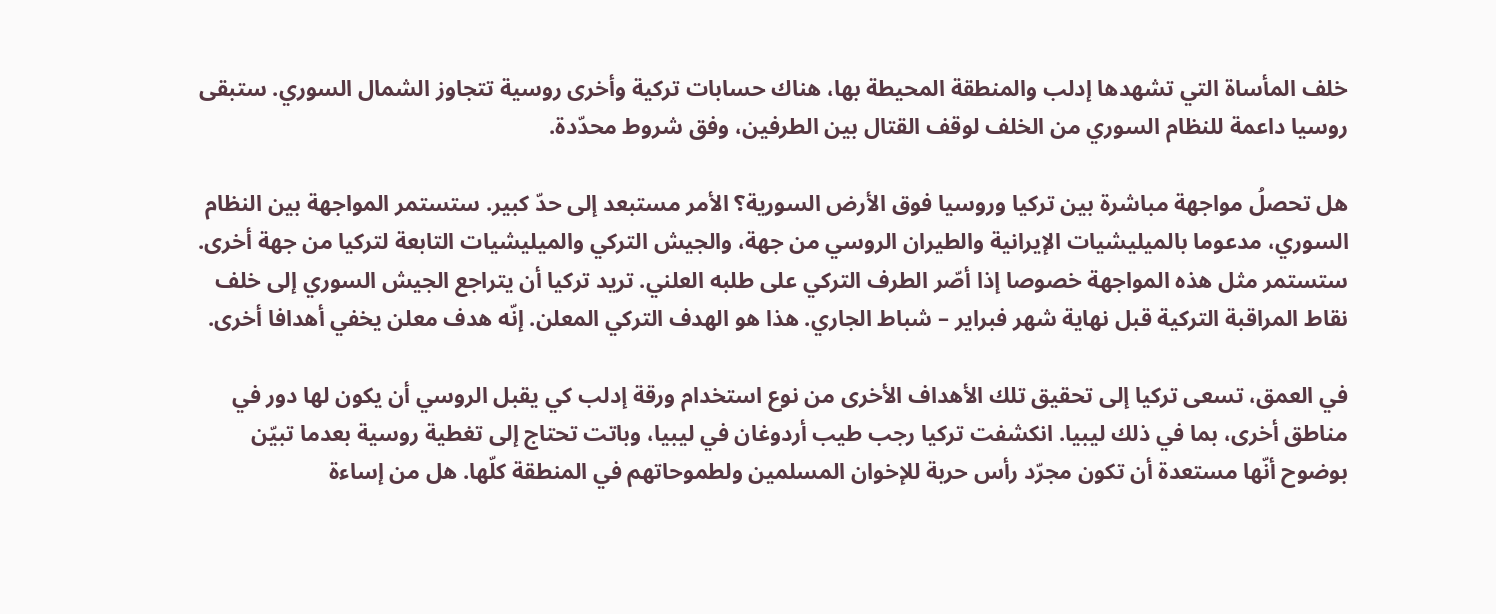خلف المأساة التي تشهدها إدلب والمنطقة المحيطة بها، هناك حسابات تركية وأخرى روسية تتجاوز الشمال السوري. ستبقى روسيا داعمة للنظام السوري من الخلف لوقف القتال بين الطرفين، وفق شروط محدّدة.

هل تحصلُ مواجهة مباشرة بين تركيا وروسيا فوق الأرض السورية؟ الأمر مستبعد إلى حدّ كبير. ستستمر المواجهة بين النظام السوري، مدعوما بالميليشيات الإيرانية والطيران الروسي من جهة، والجيش التركي والميليشيات التابعة لتركيا من جهة أخرى. ستستمر مثل هذه المواجهة خصوصا إذا أصّر الطرف التركي على طلبه العلني. تريد تركيا أن يتراجع الجيش السوري إلى خلف نقاط المراقبة التركية قبل نهاية شهر فبراير – شباط الجاري. هذا هو الهدف التركي المعلن. إنّه هدف معلن يخفي أهدافا أخرى.

في العمق، تسعى تركيا إلى تحقيق تلك الأهداف الأخرى من نوع استخدام ورقة إدلب كي يقبل الروسي أن يكون لها دور في مناطق أخرى، بما في ذلك ليبيا. انكشفت تركيا رجب طيب أردوغان في ليبيا، وباتت تحتاج إلى تغطية روسية بعدما تبيّن بوضوح أنّها مستعدة أن تكون مجرّد رأس حربة للإخوان المسلمين ولطموحاتهم في المنطقة كلّها. هل من إساءة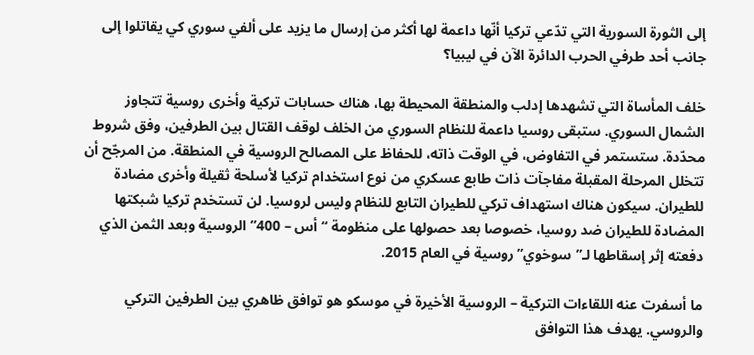إلى الثورة السورية التي تدّعي تركيا أنّها داعمة لها أكثر من إرسال ما يزيد على ألفي سوري كي يقاتلوا إلى جانب أحد طرفي الحرب الدائرة الآن في ليبيا؟

خلف المأساة التي تشهدها إدلب والمنطقة المحيطة بها، هناك حسابات تركية وأخرى روسية تتجاوز الشمال السوري. ستبقى روسيا داعمة للنظام السوري من الخلف لوقف القتال بين الطرفين، وفق شروط محدّدة. ستستمر في التفاوض، في الوقت ذاته، للحفاظ على المصالح الروسية في المنطقة. من المرجّح أن تتخلل المرحلة المقبلة مفاجآت ذات طابع عسكري من نوع استخدام تركيا لأسلحة ثقيلة وأخرى مضادة للطيران. سيكون هناك استهداف تركي للطيران التابع للنظام وليس لروسيا. لن تستخدم تركيا شبكتها المضادة للطيران ضد روسيا، خصوصا بعد حصولها على منظومة “أس – 400” الروسية وبعد الثمن الذي دفعته إثر إسقاطها لـ”سوخوي” روسية في العام 2015.

ما أسفرت عنه اللقاءات التركية – الروسية الأخيرة في موسكو هو توافق ظاهري بين الطرفين التركي والروسي. يهدف هذا التوافق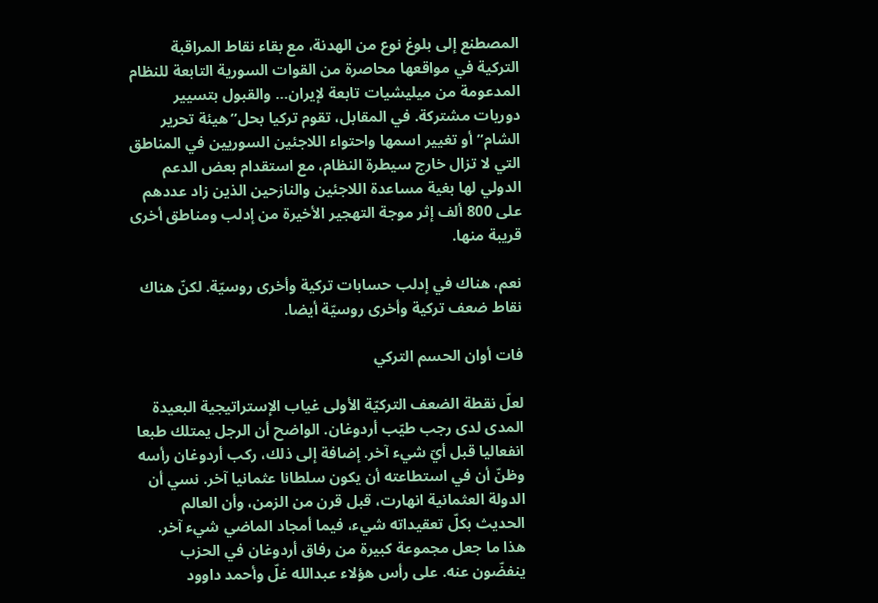المصطنع إلى بلوغ نوع من الهدنة، مع بقاء نقاط المراقبة التركية في مواقعها محاصرة من القوات السورية التابعة للنظام المدعومة من ميليشيات تابعة لإيران… والقبول بتسيير دوريات مشتركة. في المقابل، تقوم تركيا بحل”هيئة تحرير الشام” أو تغيير اسمها واحتواء اللاجئين السوريين في المناطق التي لا تزال خارج سيطرة النظام، مع استقدام بعض الدعم الدولي لها بغية مساعدة اللاجئين والنازحين الذين زاد عددهم على 800 ألف إثر موجة التهجير الأخيرة من إدلب ومناطق أخرى قريبة منها.

نعم، هناك في إدلب حسابات تركية وأخرى روسيّة. لكنّ هناك نقاط ضعف تركية وأخرى روسيّة أيضا.

فات أوان الحسم التركي

لعلّ نقطة الضعف التركيّة الأولى غياب الإستراتيجية البعيدة المدى لدى رجب طيّب أردوغان. الواضح أن الرجل يمتلك طبعا انفعاليا قبل أيّ شيء آخر. إضافة إلى ذلك، ركب أردوغان رأسه وظنّ أن في استطاعته أن يكون سلطانا عثمانيا آخر. نسي أن الدولة العثمانية انهارت، قبل قرن من الزمن، وأن العالم الحديث بكلّ تعقيداته شيء، فيما أمجاد الماضي شيء آخر. هذا ما جعل مجموعة كبيرة من رفاق أردوغان في الحزب ينفضّون عنه. على رأس هؤلاء عبدالله غلّ وأحمد داوود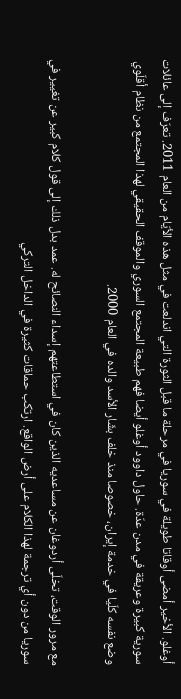أوغلو. الأخير أمضى أوقاتا طويلة في سوريا في مرحلة ما قبل الثورة التي اندلعت في مثل هذه الأيّام من العام 2011. تعرّف إلى عائلات سورية كبيرة وعريقة في مدن عدّة. حاول داوود أوغلو أيضا فهم طبيعة المجتمع السوري والموقف الحقيقي لهذا المجتمع من نظام أقلّوي وضع نفسه كلّيا في خدمة إيران، خصوصا منذ خلف بشّار الأسد والده في العام 2000.

مع مرور الوقت، تخلّى أردوغان عن مساعديه الذين كان في استطاعتهم إسداء النصائح له. عمد بدل ذلك إلى قول كلام كبير عن تغيير في سوريا من دون أي ترجمة لهذا الكلام على أرض الواقع. ارتكب حماقات كثيرة في الداخل التركي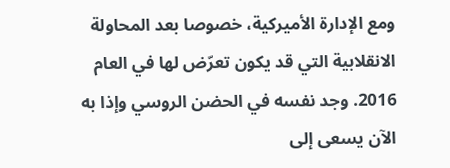ومع الإدارة الأميركية، خصوصا بعد المحاولة الانقلابية التي قد يكون تعرّض لها في العام 2016. وجد نفسه في الحضن الروسي وإذا به الآن يسعى إلى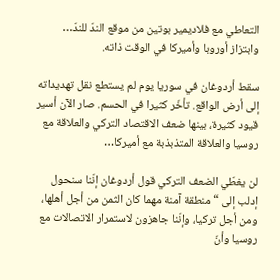التعاطي مع فلاديمير بوتين من موقع الندّ للندّ… وابتزاز أوروبا وأميركا في الوقت ذاته.

سقط أردوغان في سوريا يوم لم يستطع نقل تهديداته إلى أرض الواقع. تأخّر كثيرا في الحسم. صار الآن أسير قيود كثيرة، بينها ضعف الاقتصاد التركي والعلاقة مع روسيا والعلاقة المتذبذبة مع أميركا…

لن يغطّي الضعف التركي قول أردوغان إنّنا سنحول إدلب إلى “منطقة آمنة مهما كان الثمن من أجل أهلها، ومن أجل تركيا، وإنّنا جاهزون لاستمرار الاتصالات مع روسيا وأنّ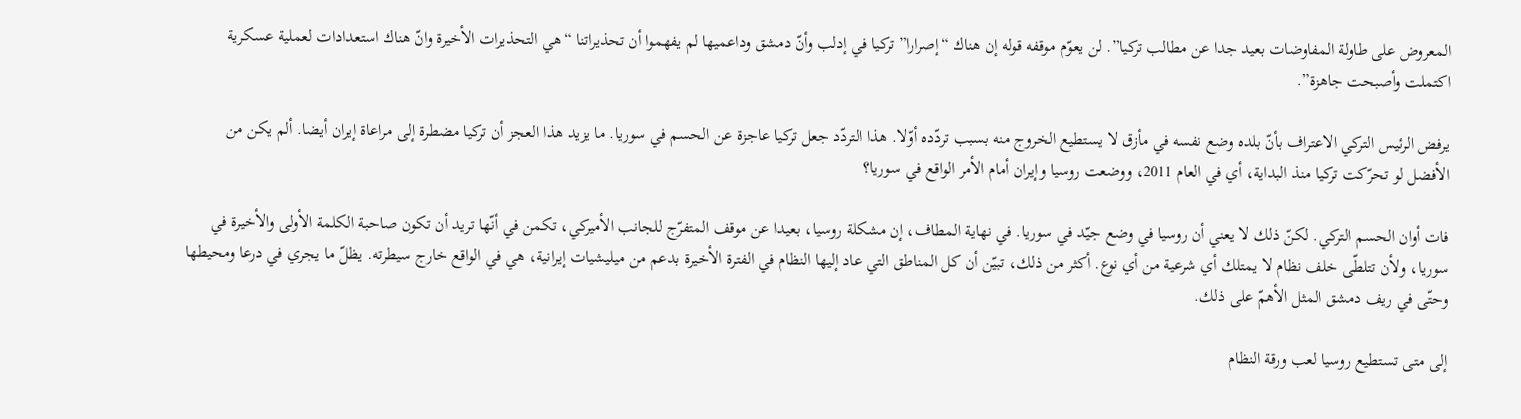المعروض على طاولة المفاوضات بعيد جدا عن مطالب تركيا”. لن يعوّم موقفه قوله إن هناك “إصرارا” تركيا في إدلب وأنّ دمشق وداعميها لم يفهموا أن تحذيراتنا “هي التحذيرات الأخيرة وانّ هناك استعدادات لعملية عسكرية اكتملت وأصبحت جاهزة”.

يرفض الرئيس التركي الاعتراف بأنّ بلده وضع نفسه في مأزق لا يستطيع الخروج منه بسبب تردّده أوّلا. هذا التردّد جعل تركيا عاجزة عن الحسم في سوريا. ما يزيد هذا العجز أن تركيا مضطرة إلى مراعاة إيران أيضا. ألم يكن من الأفضل لو تحرّكت تركيا منذ البداية، أي في العام 2011، ووضعت روسيا وإيران أمام الأمر الواقع في سوريا؟

فات أوان الحسم التركي. لكنّ ذلك لا يعني أن روسيا في وضع جيّد في سوريا. في نهاية المطاف، إن مشكلة روسيا، بعيدا عن موقف المتفرّج للجانب الأميركي، تكمن في أنّها تريد أن تكون صاحبة الكلمة الأولى والأخيرة في سوريا، ولأن تتلطّى خلف نظام لا يمتلك أي شرعية من أي نوع. أكثر من ذلك، تبيّن أن كل المناطق التي عاد إليها النظام في الفترة الأخيرة بدعم من ميليشيات إيرانية، هي في الواقع خارج سيطرته. يظلّ ما يجري في درعا ومحيطها وحتّى في ريف دمشق المثل الأهمّ على ذلك.

إلى متى تستطيع روسيا لعب ورقة النظام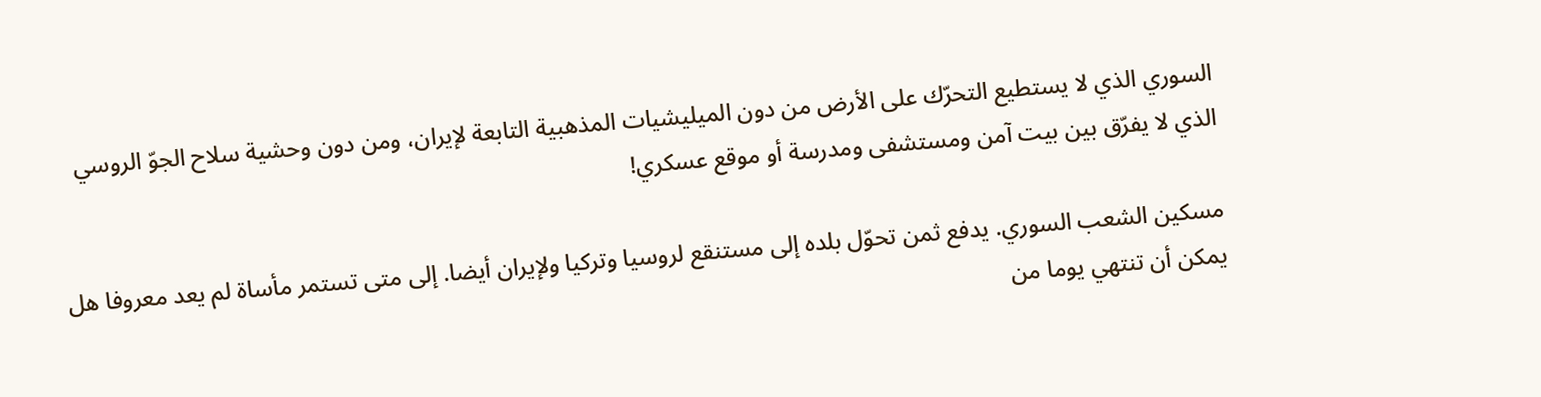السوري الذي لا يستطيع التحرّك على الأرض من دون الميليشيات المذهبية التابعة لإيران، ومن دون وحشية سلاح الجوّ الروسي الذي لا يفرّق بين بيت آمن ومستشفى ومدرسة أو موقع عسكري!

مسكين الشعب السوري. يدفع ثمن تحوّل بلده إلى مستنقع لروسيا وتركيا ولإيران أيضا. إلى متى تستمر مأساة لم يعد معروفا هل يمكن أن تنتهي يوما من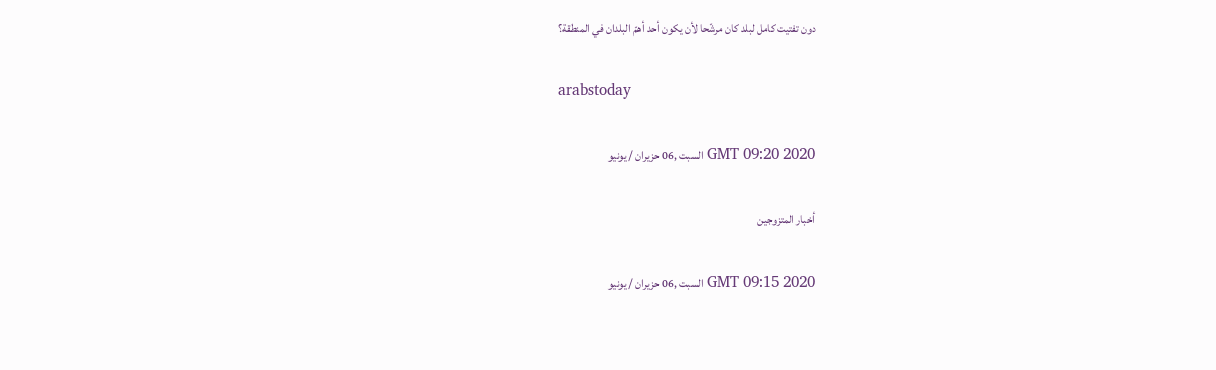دون تفتيت كامل لبلد كان مرشّحا لأن يكون أحد أهمّ البلدان في المنطقة؟

arabstoday

GMT 09:20 2020 السبت ,06 حزيران / يونيو

أخبار المتزوجين

GMT 09:15 2020 السبت ,06 حزيران / يونيو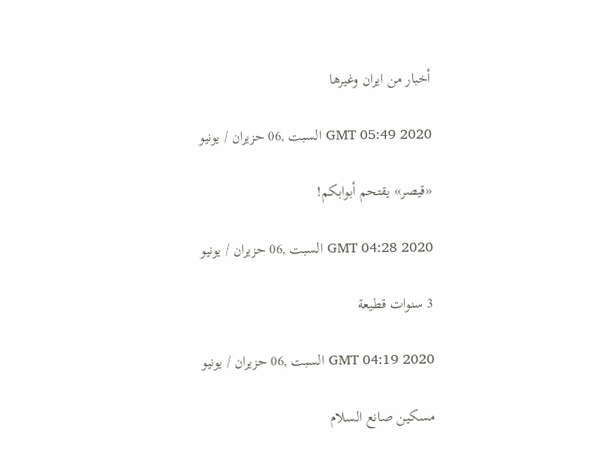أخبار من ايران وغيرها

GMT 05:49 2020 السبت ,06 حزيران / يونيو

«قيصر» يقتحم أبوابكم!

GMT 04:28 2020 السبت ,06 حزيران / يونيو

3 سنوات قطيعة

GMT 04:19 2020 السبت ,06 حزيران / يونيو

مسكين صانع السلام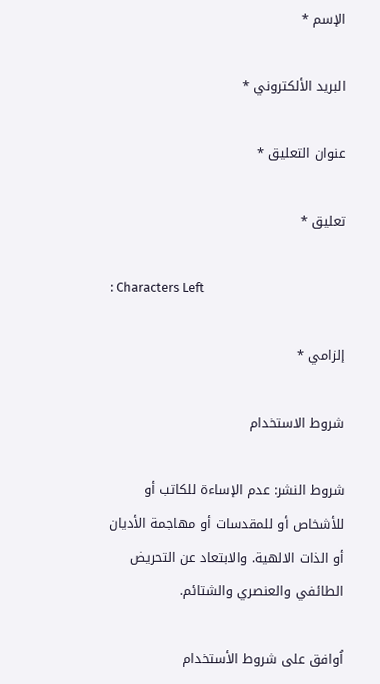الإسم *

البريد الألكتروني *

عنوان التعليق *

تعليق *

: Characters Left

إلزامي *

شروط الاستخدام

شروط النشر: عدم الإساءة للكاتب أو للأشخاص أو للمقدسات أو مهاجمة الأديان أو الذات الالهية. والابتعاد عن التحريض الطائفي والعنصري والشتائم.

اُوافق على شروط الأستخدام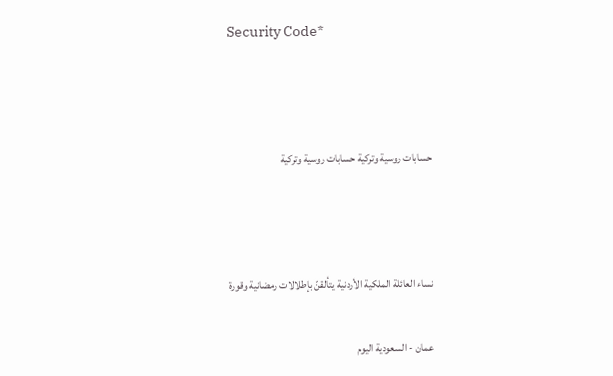Security Code*



حسابات روسية وتركية حسابات روسية وتركية



نساء العائلة الملكية الأردنية يتألقنّ بإطلالات رمضانية وقورة

عمان - السعودية اليوم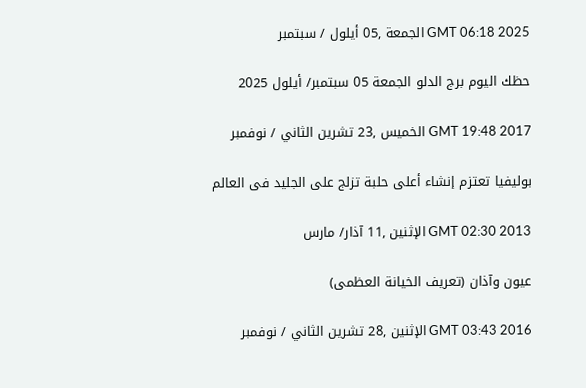GMT 06:18 2025 الجمعة ,05 أيلول / سبتمبر

حظك اليوم برج الدلو الجمعة 05 سبتمبر/ أيلول 2025

GMT 19:48 2017 الخميس ,23 تشرين الثاني / نوفمبر

بوليفيا تعتزم إنشاء أعلى حلبة تزلج على الجليد فى العالم

GMT 02:30 2013 الإثنين ,11 آذار/ مارس

عيون وآذان (تعريف الخيانة العظمى)

GMT 03:43 2016 الإثنين ,28 تشرين الثاني / نوفمبر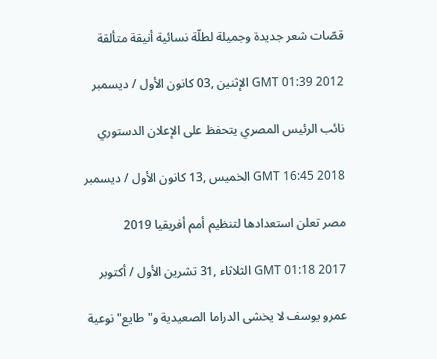قصّات شعر جديدة وجميلة لطلّة نسائية أنيقة متألقة

GMT 01:39 2012 الإثنين ,03 كانون الأول / ديسمبر

نائب الرئيس المصري يتحفظ على الإعلان الدستوري

GMT 16:45 2018 الخميس ,13 كانون الأول / ديسمبر

مصر تعلن استعدادها لتنظيم أمم أفريقيا 2019

GMT 01:18 2017 الثلاثاء ,31 تشرين الأول / أكتوبر

عمرو يوسف لا يخشى الدراما الصعيدية و"طايع" نوعية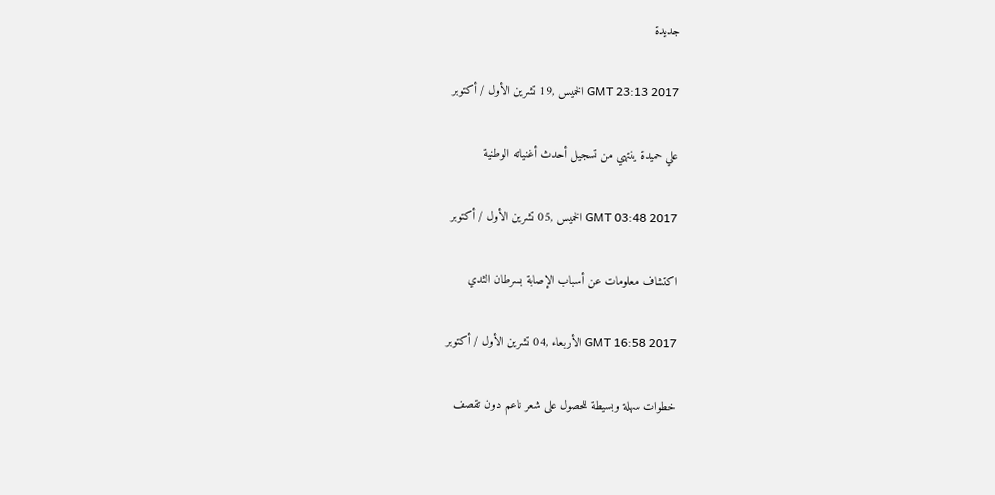جديدة

GMT 23:13 2017 الخميس ,19 تشرين الأول / أكتوبر

علي حميدة ينتهي من تسجيل أحدث أغنياته الوطنية

GMT 03:48 2017 الخميس ,05 تشرين الأول / أكتوبر

اكتشاف معلومات عن أسباب الإصابة بسرطان الثدي

GMT 16:58 2017 الأربعاء ,04 تشرين الأول / أكتوبر

خطوات سهلة وبسيطة للحصول على شعر ناعم دون تقصف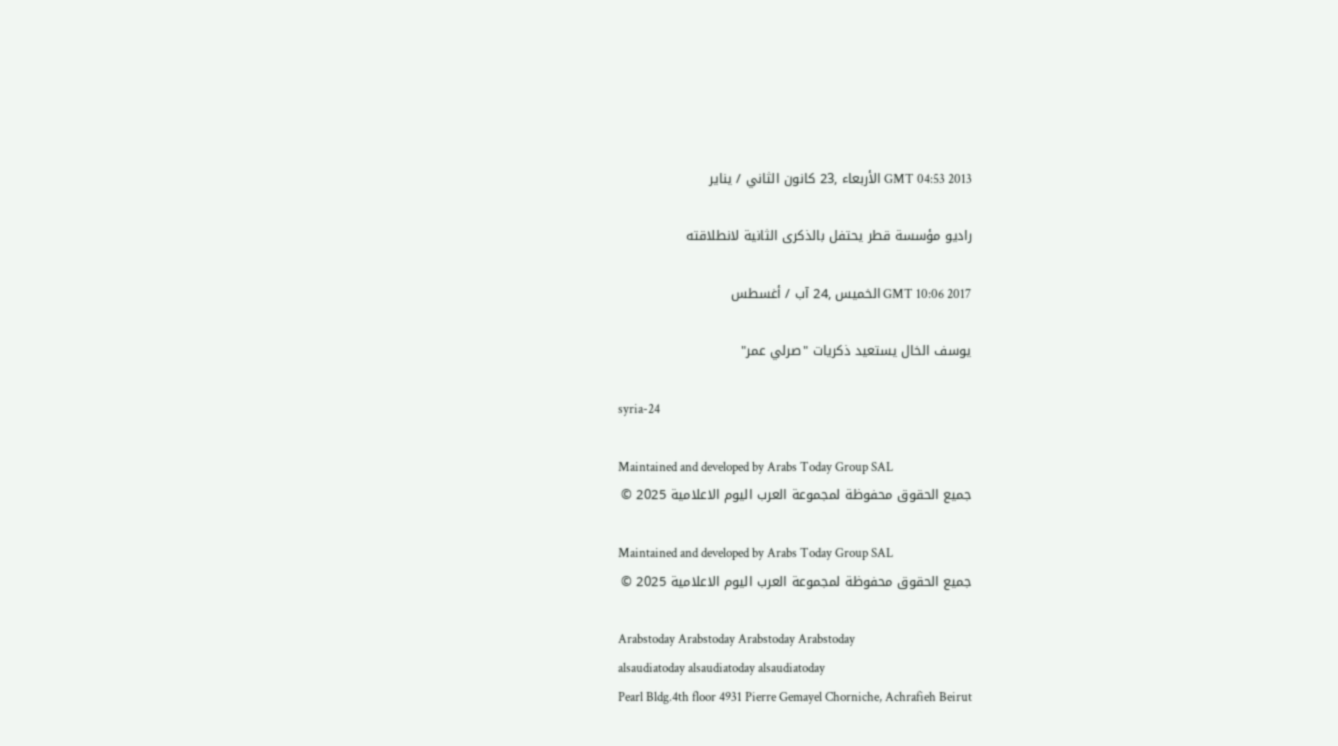GMT 04:53 2013 الأربعاء ,23 كانون الثاني / يناير

راديو مؤسسة قطر يحتفل بالذكرى الثانية لانطلاقته

GMT 10:06 2017 الخميس ,24 آب / أغسطس

يوسف الخال يستعيد ذكريات "صرلي عمر"

syria-24

Maintained and developed by Arabs Today Group SAL
جميع الحقوق محفوظة لمجموعة العرب اليوم الاعلامية 2025 ©

Maintained and developed by Arabs Today Group SAL
جميع الحقوق محفوظة لمجموعة العرب اليوم الاعلامية 2025 ©

Arabstoday Arabstoday Arabstoday Arabstoday
alsaudiatoday alsaudiatoday alsaudiatoday
Pearl Bldg.4th floor 4931 Pierre Gemayel Chorniche, Achrafieh Beirut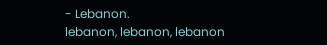- Lebanon.
lebanon, lebanon, lebanon